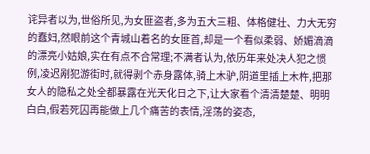诧异者以为,世俗所见,为女匪盗者,多为五大三粗、体格健壮、力大无穷的蠢妇,然眼前这个青城山着名的女匪首,却是一个看似柔弱、娇媚滴滴的漂亮小姑娘,实在有点不合常理;不满者认为,依历年来处决人犯之惯例,凌迟剐犯游街时,就得剥个赤身露体,骑上木驴,阴道里插上木杵,把那女人的隐私之处全都暴露在光天化日之下,让大家看个清清楚楚、明明白白,假若死囚再能做上几个痛苦的表情,淫荡的姿态,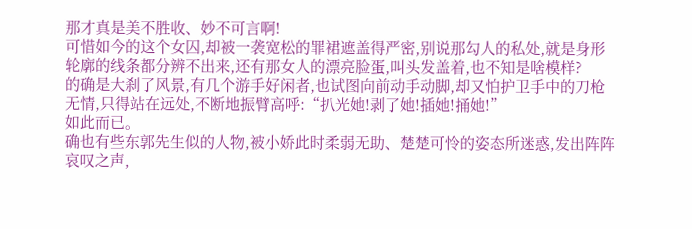那才真是美不胜收、妙不可言啊!
可惜如今的这个女囚,却被一袭宽松的罪裙遮盖得严密,别说那勾人的私处,就是身形轮廓的线条都分辨不出来,还有那女人的漂亮脸蛋,叫头发盖着,也不知是啥模样?
的确是大刹了风景,有几个游手好闲者,也试图向前动手动脚,却又怕护卫手中的刀枪无情,只得站在远处,不断地振臂高呼:“扒光她!剥了她!插她!捅她!”
如此而已。
确也有些东郭先生似的人物,被小娇此时柔弱无助、楚楚可怜的姿态所迷惑,发出阵阵哀叹之声,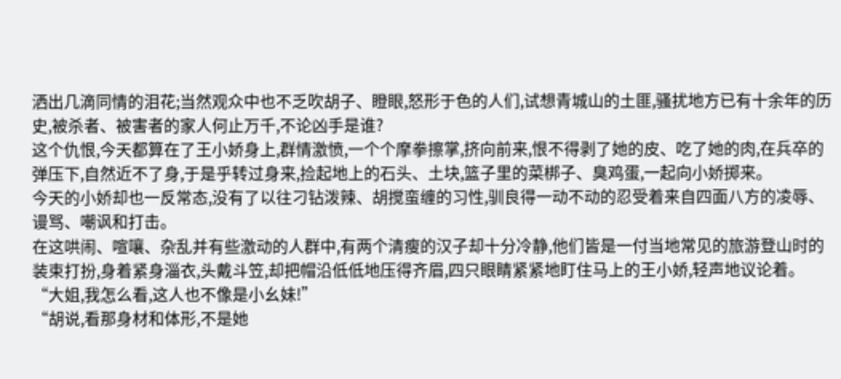洒出几滴同情的泪花;当然观众中也不乏吹胡子、瞪眼,怒形于色的人们,试想青城山的土匪,骚扰地方已有十余年的历史,被杀者、被害者的家人何止万千,不论凶手是谁?
这个仇恨,今天都算在了王小娇身上,群情激愤,一个个摩拳擦掌,挤向前来,恨不得剥了她的皮、吃了她的肉,在兵卒的弹压下,自然近不了身,于是乎转过身来,捡起地上的石头、土块,篮子里的菜梆子、臭鸡蛋,一起向小娇掷来。
今天的小娇却也一反常态,没有了以往刁钻泼辣、胡搅蛮缠的习性,驯良得一动不动的忍受着来自四面八方的凌辱、谩骂、嘲讽和打击。
在这哄闹、喧嚷、杂乱并有些激动的人群中,有两个清瘦的汉子却十分冷静,他们皆是一付当地常见的旅游登山时的装束打扮,身着紧身淄衣,头戴斗笠,却把帽沿低低地压得齐眉,四只眼睛紧紧地盯住马上的王小娇,轻声地议论着。
“大姐,我怎么看,这人也不像是小幺妹!”
“胡说,看那身材和体形,不是她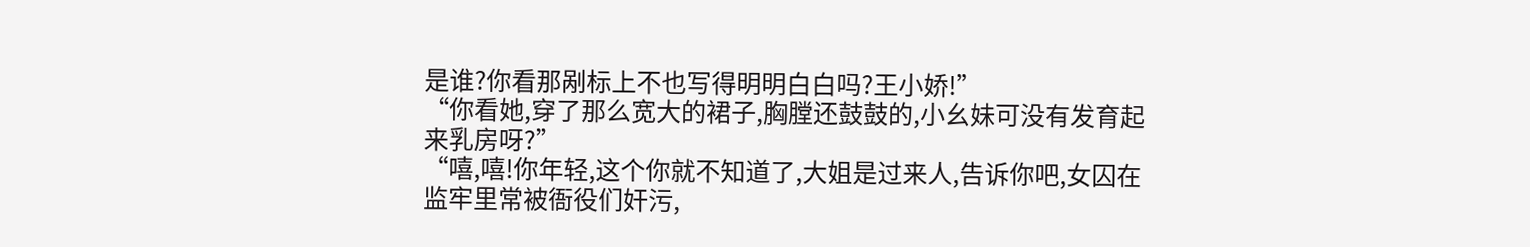是谁?你看那剐标上不也写得明明白白吗?王小娇!”
“你看她,穿了那么宽大的裙子,胸膛还鼓鼓的,小幺妹可没有发育起来乳房呀?”
“嘻,嘻!你年轻,这个你就不知道了,大姐是过来人,告诉你吧,女囚在监牢里常被衙役们奸污,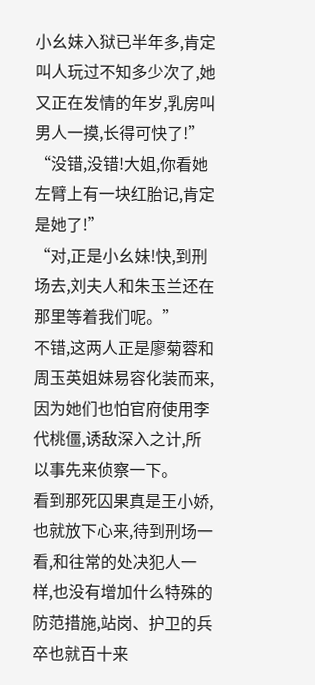小幺妹入狱已半年多,肯定叫人玩过不知多少次了,她又正在发情的年岁,乳房叫男人一摸,长得可快了!”
“没错,没错!大姐,你看她左臂上有一块红胎记,肯定是她了!”
“对,正是小幺妹!快,到刑场去,刘夫人和朱玉兰还在那里等着我们呢。”
不错,这两人正是廖菊蓉和周玉英姐妹易容化装而来,因为她们也怕官府使用李代桃僵,诱敌深入之计,所以事先来侦察一下。
看到那死囚果真是王小娇,也就放下心来,待到刑场一看,和往常的处决犯人一样,也没有增加什么特殊的防范措施,站岗、护卫的兵卒也就百十来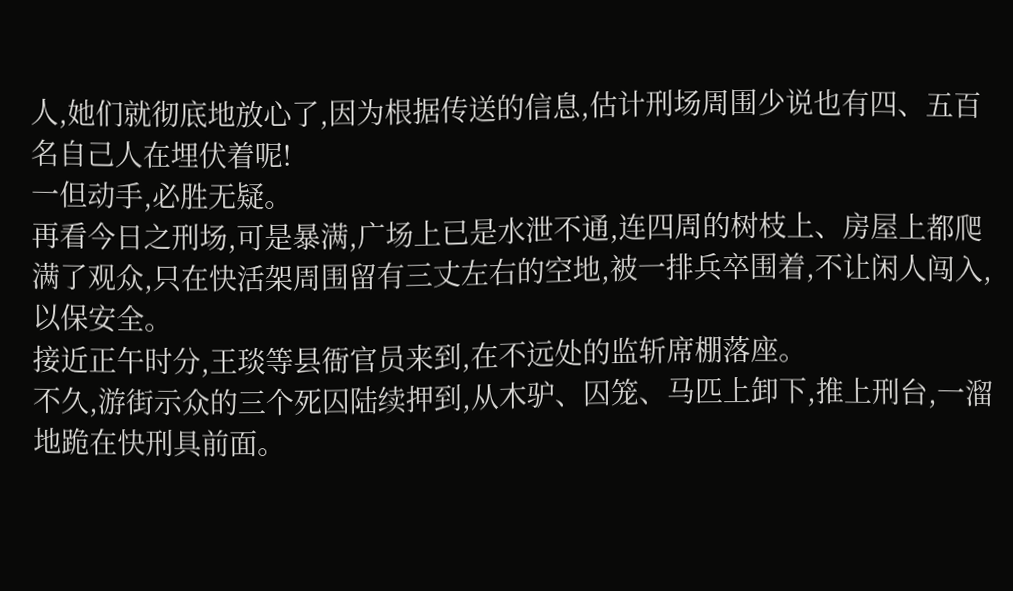人,她们就彻底地放心了,因为根据传送的信息,估计刑场周围少说也有四、五百名自己人在埋伏着呢!
一但动手,必胜无疑。
再看今日之刑场,可是暴满,广场上已是水泄不通,连四周的树枝上、房屋上都爬满了观众,只在快活架周围留有三丈左右的空地,被一排兵卒围着,不让闲人闯入,以保安全。
接近正午时分,王琰等县衙官员来到,在不远处的监斩席棚落座。
不久,游街示众的三个死囚陆续押到,从木驴、囚笼、马匹上卸下,推上刑台,一溜地跪在快刑具前面。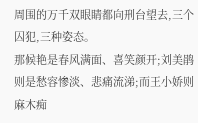周围的万千双眼睛都向刑台望去,三个囚犯,三种姿态。
那候艳是春风满面、喜笑颜开;刘美鹃则是愁容惨淡、悲痛流涕;而王小娇则麻木痴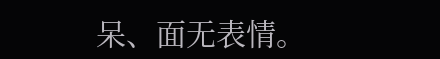呆、面无表情。